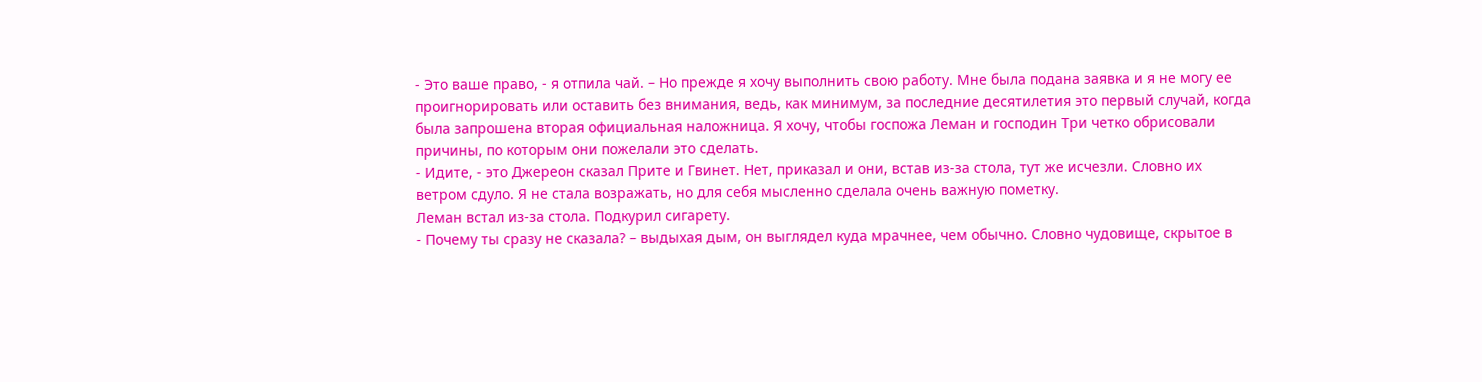- Это ваше право, - я отпила чай. – Но прежде я хочу выполнить свою работу. Мне была подана заявка и я не могу ее проигнорировать или оставить без внимания, ведь, как минимум, за последние десятилетия это первый случай, когда была запрошена вторая официальная наложница. Я хочу, чтобы госпожа Леман и господин Три четко обрисовали причины, по которым они пожелали это сделать.
- Идите, - это Джереон сказал Прите и Гвинет. Нет, приказал и они, встав из-за стола, тут же исчезли. Словно их ветром сдуло. Я не стала возражать, но для себя мысленно сделала очень важную пометку.
Леман встал из-за стола. Подкурил сигарету.
- Почему ты сразу не сказала? – выдыхая дым, он выглядел куда мрачнее, чем обычно. Словно чудовище, скрытое в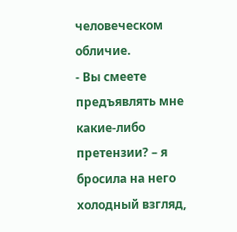человеческом обличие.
- Вы смеете предъявлять мне какие-либо претензии? – я бросила на него холодный взгляд,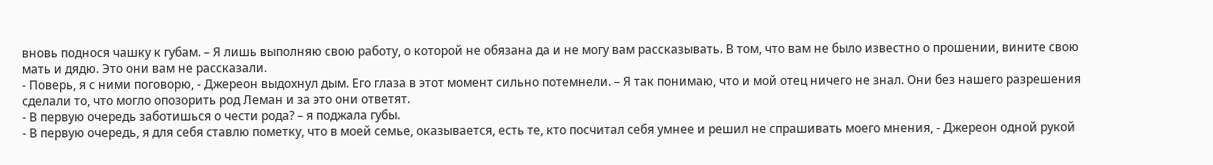вновь поднося чашку к губам. – Я лишь выполняю свою работу, о которой не обязана да и не могу вам рассказывать. В том, что вам не было известно о прошении, вините свою мать и дядю. Это они вам не рассказали.
- Поверь, я с ними поговорю, - Джереон выдохнул дым. Его глаза в этот момент сильно потемнели. – Я так понимаю, что и мой отец ничего не знал. Они без нашего разрешения сделали то, что могло опозорить род Леман и за это они ответят.
- В первую очередь заботишься о чести рода? – я поджала губы.
- В первую очередь, я для себя ставлю пометку, что в моей семье, оказывается, есть те, кто посчитал себя умнее и решил не спрашивать моего мнения, - Джереон одной рукой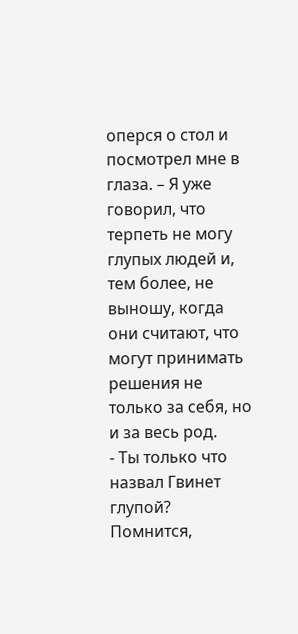оперся о стол и посмотрел мне в глаза. – Я уже говорил, что терпеть не могу глупых людей и, тем более, не выношу, когда они считают, что могут принимать решения не только за себя, но и за весь род.
- Ты только что назвал Гвинет глупой? Помнится,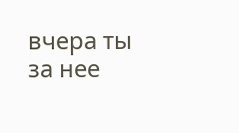вчера ты за нее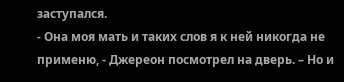заступался.
- Она моя мать и таких слов я к ней никогда не применю, - Джереон посмотрел на дверь. – Но и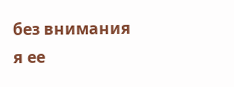без внимания я ее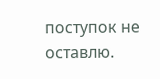поступок не оставлю.